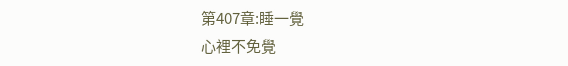第407章:睡一覺
心裡不免覺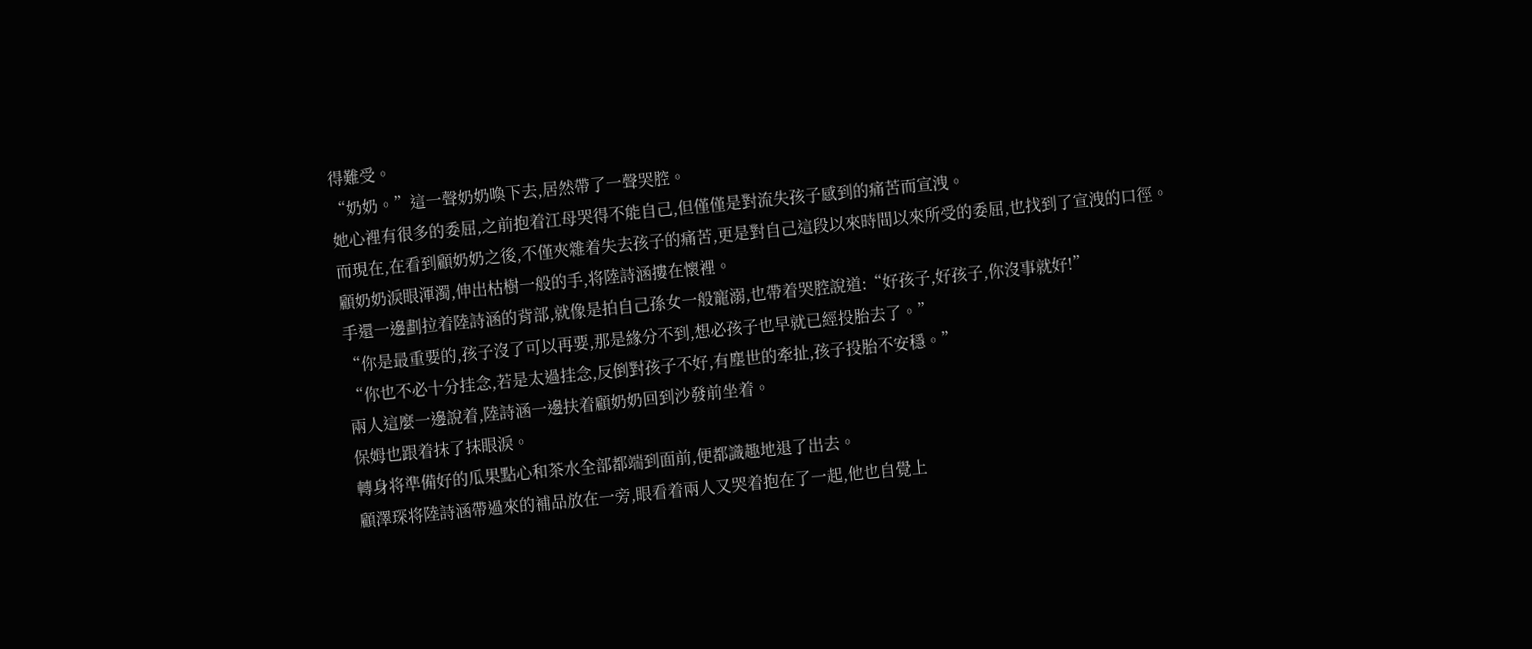得難受。
“奶奶。”這一聲奶奶喚下去,居然帶了一聲哭腔。
她心裡有很多的委屈,之前抱着江母哭得不能自己,但僅僅是對流失孩子感到的痛苦而宣洩。
而現在,在看到顧奶奶之後,不僅夾雜着失去孩子的痛苦,更是對自己這段以來時間以來所受的委屈,也找到了宣洩的口徑。
顧奶奶淚眼渾濁,伸出枯樹一般的手,将陸詩涵摟在懷裡。
手還一邊劃拉着陸詩涵的背部,就像是拍自己孫女一般寵溺,也帶着哭腔說道:“好孩子,好孩子,你沒事就好!”
“你是最重要的,孩子沒了可以再要,那是緣分不到,想必孩子也早就已經投胎去了。”
“你也不必十分挂念,若是太過挂念,反倒對孩子不好,有塵世的牽扯,孩子投胎不安穩。”
兩人這麼一邊說着,陸詩涵一邊扶着顧奶奶回到沙發前坐着。
保姆也跟着抹了抹眼淚。
轉身将準備好的瓜果點心和茶水全部都端到面前,便都識趣地退了出去。
顧澤琛将陸詩涵帶過來的補品放在一旁,眼看着兩人又哭着抱在了一起,他也自覺上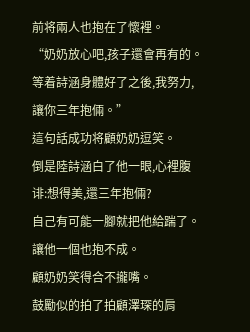前将兩人也抱在了懷裡。
“奶奶放心吧,孩子還會再有的。等着詩涵身體好了之後,我努力,讓你三年抱倆。”
這句話成功将顧奶奶逗笑。
倒是陸詩涵白了他一眼,心裡腹诽:想得美,還三年抱倆?
自己有可能一腳就把他給踹了。
讓他一個也抱不成。
顧奶奶笑得合不攏嘴。
鼓勵似的拍了拍顧澤琛的肩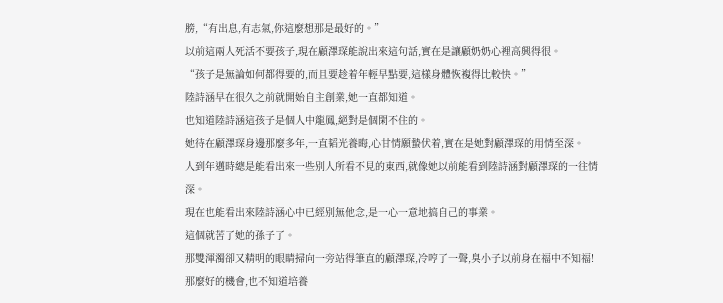膀,“有出息,有志氣,你這麼想那是最好的。”
以前這兩人死活不要孩子,現在顧澤琛能說出來這句話,實在是讓顧奶奶心裡高興得很。
“孩子是無論如何都得要的,而且要趁着年輕早點要,這樣身體恢複得比較快。”
陸詩涵早在很久之前就開始自主創業,她一直都知道。
也知道陸詩涵這孩子是個人中龍鳳,絕對是個閑不住的。
她待在顧澤琛身邊那麼多年,一直韬光養晦,心甘情願蟄伏着,實在是她對顧澤琛的用情至深。
人到年邁時總是能看出來一些别人所看不見的東西,就像她以前能看到陸詩涵對顧澤琛的一往情深。
現在也能看出來陸詩涵心中已經别無他念,是一心一意地搞自己的事業。
這個就苦了她的孫子了。
那雙渾濁卻又精明的眼睛掃向一旁站得筆直的顧澤琛,冷哼了一聲,臭小子以前身在福中不知福!
那麼好的機會,也不知道培養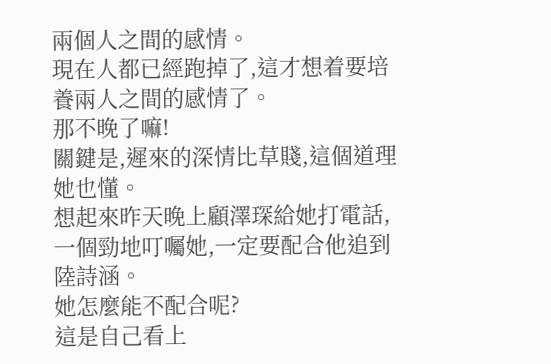兩個人之間的感情。
現在人都已經跑掉了,這才想着要培養兩人之間的感情了。
那不晚了嘛!
關鍵是,遲來的深情比草賤,這個道理她也懂。
想起來昨天晚上顧澤琛給她打電話,一個勁地叮囑她,一定要配合他追到陸詩涵。
她怎麼能不配合呢?
這是自己看上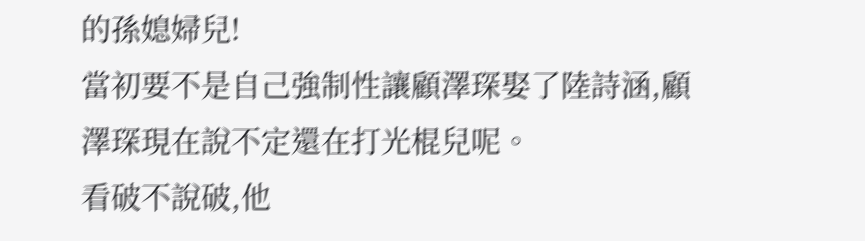的孫媳婦兒!
當初要不是自己強制性讓顧澤琛娶了陸詩涵,顧澤琛現在說不定還在打光棍兒呢。
看破不說破,他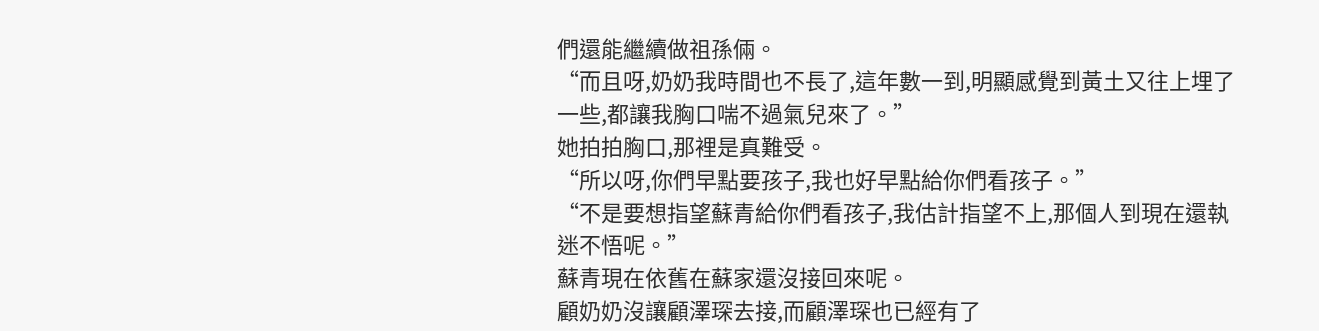們還能繼續做祖孫倆。
“而且呀,奶奶我時間也不長了,這年數一到,明顯感覺到黃土又往上埋了一些,都讓我胸口喘不過氣兒來了。”
她拍拍胸口,那裡是真難受。
“所以呀,你們早點要孩子,我也好早點給你們看孩子。”
“不是要想指望蘇青給你們看孩子,我估計指望不上,那個人到現在還執迷不悟呢。”
蘇青現在依舊在蘇家還沒接回來呢。
顧奶奶沒讓顧澤琛去接,而顧澤琛也已經有了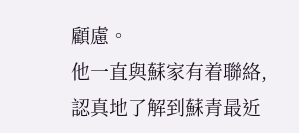顧慮。
他一直與蘇家有着聯絡,認真地了解到蘇青最近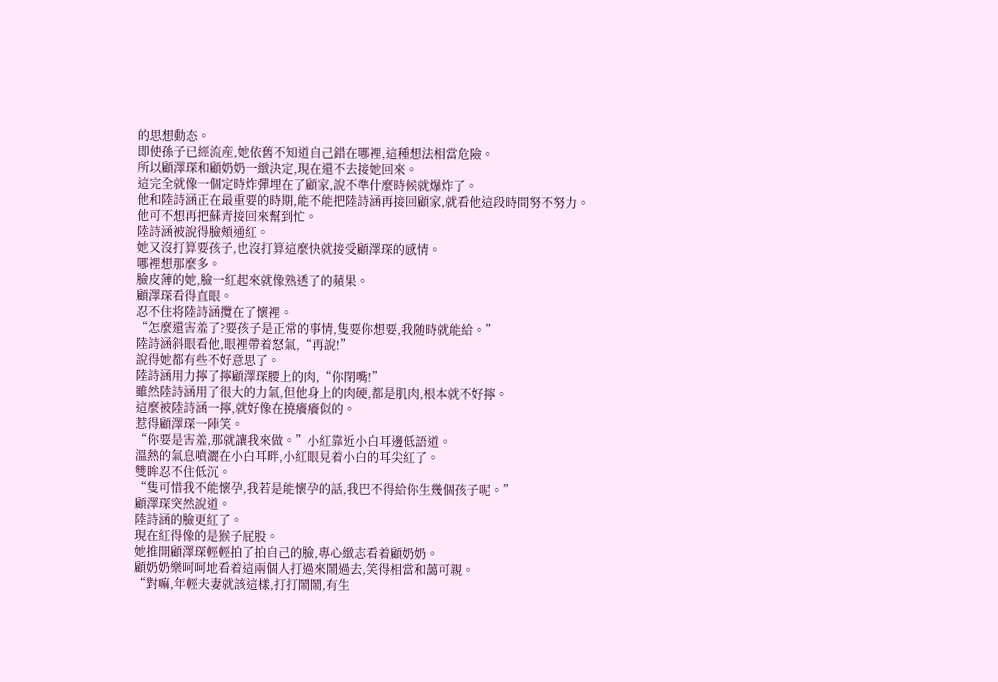的思想動态。
即使孫子已經流産,她依舊不知道自己錯在哪裡,這種想法相當危險。
所以顧澤琛和顧奶奶一緻決定,現在還不去接她回來。
這完全就像一個定時炸彈埋在了顧家,說不準什麼時候就爆炸了。
他和陸詩涵正在最重要的時期,能不能把陸詩涵再接回顧家,就看他這段時間努不努力。
他可不想再把蘇青接回來幫到忙。
陸詩涵被說得臉頰通紅。
她又沒打算要孩子,也沒打算這麼快就接受顧澤琛的感情。
哪裡想那麼多。
臉皮薄的她,臉一紅起來就像熟透了的蘋果。
顧澤琛看得直眼。
忍不住将陸詩涵攬在了懷裡。
“怎麼還害羞了?要孩子是正常的事情,隻要你想要,我随時就能給。”
陸詩涵斜眼看他,眼裡帶着怒氣,“再說!”
說得她都有些不好意思了。
陸詩涵用力擰了擰顧澤琛腰上的肉,“你閉嘴!”
雖然陸詩涵用了很大的力氣,但他身上的肉硬,都是肌肉,根本就不好擰。
這麼被陸詩涵一擰,就好像在撓癢癢似的。
惹得顧澤琛一陣笑。
“你要是害羞,那就讓我來做。”小紅靠近小白耳邊低語道。
溫熱的氣息噴灑在小白耳畔,小紅眼見着小白的耳尖紅了。
雙眸忍不住低沉。
“隻可惜我不能懷孕,我若是能懷孕的話,我巴不得給你生幾個孩子呢。”
顧澤琛突然說道。
陸詩涵的臉更紅了。
現在紅得像的是猴子屁股。
她推開顧澤琛輕輕拍了拍自己的臉,專心緻志看着顧奶奶。
顧奶奶樂呵呵地看着這兩個人打過來鬧過去,笑得相當和藹可親。
“對嘛,年輕夫妻就該這樣,打打鬧鬧,有生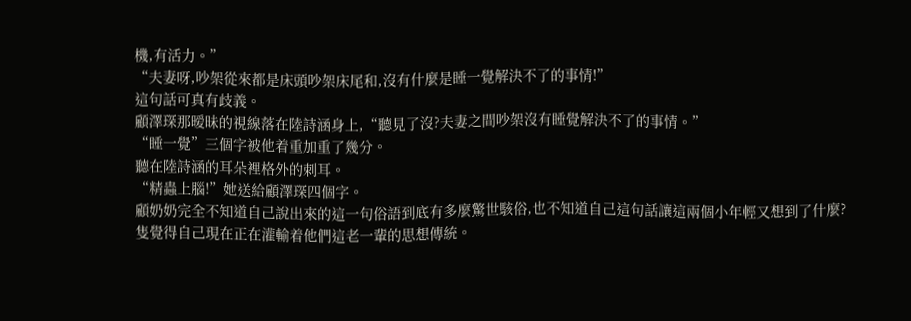機,有活力。”
“夫妻呀,吵架從來都是床頭吵架床尾和,沒有什麼是睡一覺解決不了的事情!”
這句話可真有歧義。
顧澤琛那暧昧的視線落在陸詩涵身上,“聽見了沒?夫妻之間吵架沒有睡覺解決不了的事情。”
“睡一覺”三個字被他着重加重了幾分。
聽在陸詩涵的耳朵裡格外的刺耳。
“精蟲上腦!”她送給顧澤琛四個字。
顧奶奶完全不知道自己說出來的這一句俗語到底有多麼驚世駭俗,也不知道自己這句話讓這兩個小年輕又想到了什麼?
隻覺得自己現在正在灌輸着他們這老一輩的思想傳統。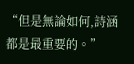“但是無論如何,詩涵都是最重要的。”